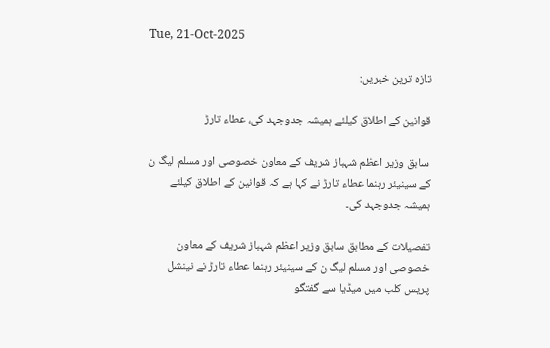Tue, 21-Oct-2025

تازہ ترین خبریں:

قوانین کے اطلاق کیلئے ہمیشہ جدوجہد کی، عطاء تارڑ

 سابق وزیر اعظم شہباز شریف کے معاون خصوصی اور مسلم لیگ ن کے سینیئر رہنما عطاء تارڑ نے کہا ہے کہ قوانین کے اطلاق کیلئے ہمیشہ جدوجہد کی۔

تفصیلات کے مطابق سابق وزیر اعظم شہباز شریف کے معاون خصوصی اور مسلم لیگ ن کے سینیئر رہنما عطاء تارڑ نے نینشل پریس کلب میں میڈیا سے گفتگو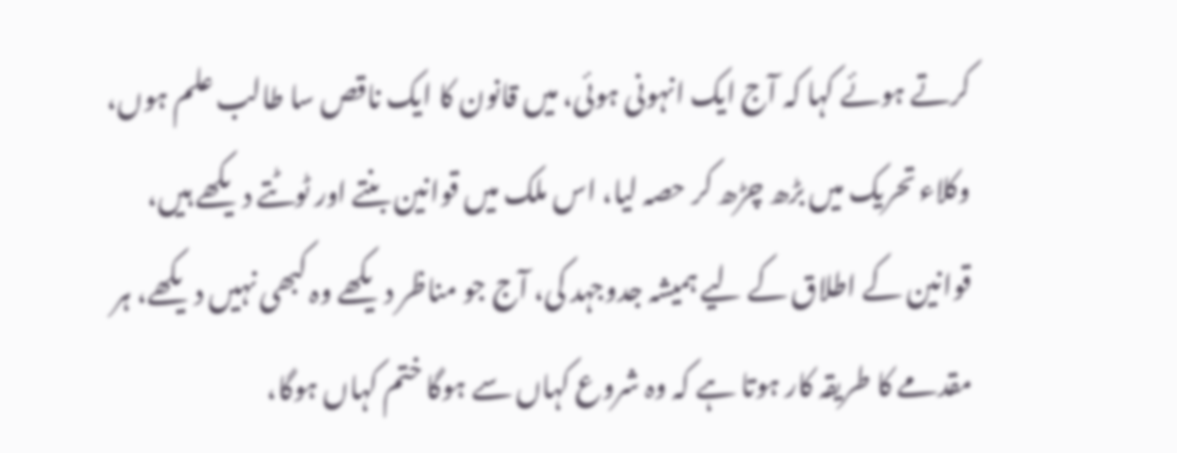کرتے ہوئے کہا کہ آج ایک انہونی ہوئی، میں قانون کا ایک ناقص سا طالب علم ہوں، وکلاء تحریک میں بڑھ چڑھ کر حصہ لیا، اس ملک میں قوانین بنتے اور ٹوٹتے دیکھے ہیں، قوانین کے اطلاق کے لیے ہمیشہ جدوجہد کی، آج جو مناظر دیکھے وہ کبھی نہیں دیکھے، ہر مقدمے کا طریقہ کار ہوتا ہے کہ وہ شروع کہاں سے ہوگا ختم کہاں ہوگا،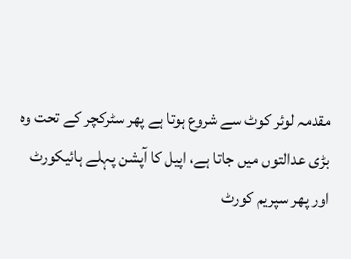مقدمہ لوئر کوٹ سے شروع ہوتا ہے پھر سٹرکچر کے تحت وہ بڑی عدالتوں میں جاتا ہے، اپیل کا آپشن پہلے ہائیکورٹ اور پھر سپریم کورٹ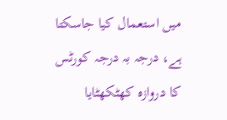میں استعمال کیا جاسکتا ہے، درجہ بہ درجہ کورٹس کا دروازہ کھٹکھٹایا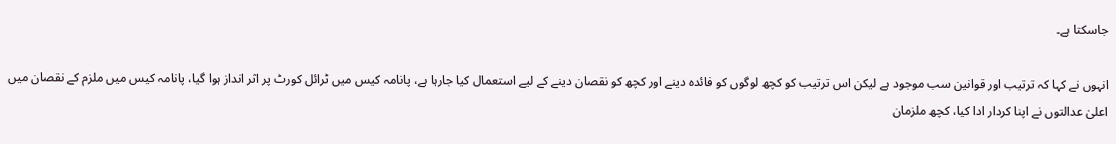جاسکتا ہے۔

انہوں نے کہا کہ ترتیب اور قوانین سب موجود ہے لیکن اس ترتیب کو کچھ لوگوں کو فائدہ دینے اور کچھ کو نقصان دینے کے لیے استعمال کیا جارہا ہے، پانامہ کیس میں ٹرائل کورٹ پر اثر انداز ہوا گیا، پانامہ کیس میں ملزم کے نقصان میں اعلیٰ عدالتوں نے اپنا کردار ادا کیا، کچھ ملزمان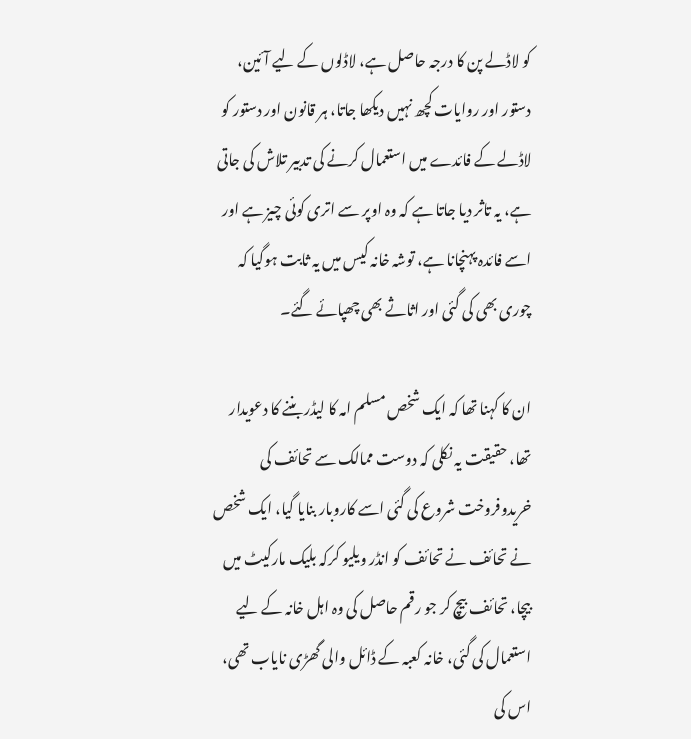کو لاڈلے پن کا درجہ حاصل ہے، لاڈلوں کے لیے آئین، دستور اور روایات کچھ نہیں دیکھا جاتا، ہر قانون اور دستور کو لاڈلے کے فائدے میں استعمال کرنے کی تدبیر تلاش کی جاتی ہے، یہ تاثر دیا جاتا ہے کہ وہ اوپر سے اتری کوئی چیز ہے اور اسے فائدہ پہنچانا ہے، توشہ خانہ کیس میں یہ ثابت ہوگیا کہ چوری بھی کی گئی اور اثاثے بھی چھپائے گئے۔

ان کا کہنا تھا کہ ایک شخص مسلم امہ کا لیڈر بننے کا دعویدار تھا، حقیقت یہ نکلی کہ دوست ممالک سے تحائف کی خریدوفروخت شروع کی گئی اسے کاروبار بنایا گیا، ایک شخص نے تحائف نے تحائف کو انڈر ویلیو کرکہ بلیک مارکیٹ میں بیچا، تحائف بیچ کر جو رقم حاصل کی وہ اہل خانہ کے لیے استعمال کی گئی، خانہ کعبہ کے ڈائل والی گھڑی نایاب تھی، اس کی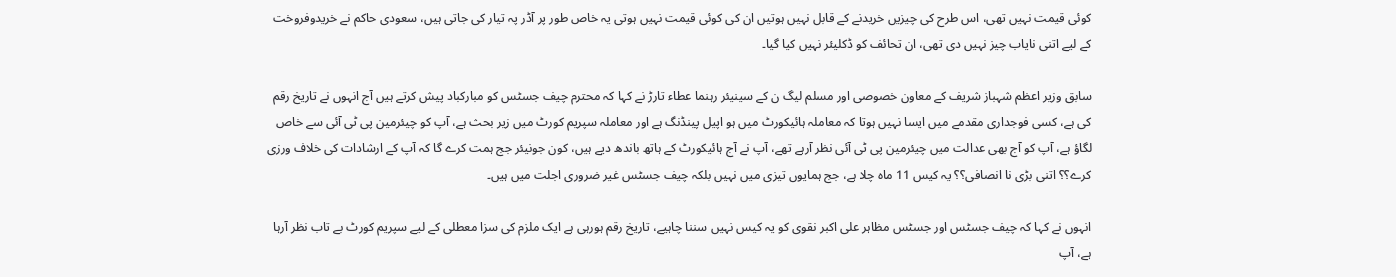کوئی قیمت نہیں تھی، اس طرح کی چیزیں خریدنے کے قابل نہیں ہوتیں ان کی کوئی قیمت نہیں ہوتی یہ خاص طور پر آڈر پہ تیار کی جاتی ہیں، سعودی حاکم نے خریدوفروخت کے لیے اتنی نایاب چیز نہیں دی تھی، ان تحائف کو ڈکلیئر نہیں کیا گیا۔

سابق وزیر اعظم شہباز شریف کے معاون خصوصی اور مسلم لیگ ن کے سینیئر رہنما عطاء تارڑ نے کہا کہ محترم چیف جسٹس کو مبارکباد پیش کرتے ہیں آج انہوں نے تاریخ رقم کی ہے، کسی فوجداری مقدمے میں ایسا نہیں ہوتا کہ معاملہ ہائیکورٹ میں ہو اپیل پینڈنگ ہے اور معاملہ سپریم کورٹ میں زیر بحث ہے، آپ کو چیئرمین پی ٹی آئی سے خاص لگاؤ ہے، آپ کو آج بھی عدالت میں چیئرمین پی ٹی آئی نظر آرہے تھے، آپ نے آج ہائیکورٹ کے ہاتھ باندھ دیے ہیں، کون جونیئر جج ہمت کرے گا کہ آپ کے ارشادات کی خلاف ورزی کرے؟؟ اتنی بڑی نا انصافی؟؟ یہ کیس 11 ماہ چلا ہے، جج ہمایوں تیزی میں نہیں بلکہ چیف جسٹس غیر ضروری اجلت میں ہیں۔

انہوں نے کہا کہ چیف جسٹس اور جسٹس مظاہر علی اکبر نقوی کو یہ کیس نہیں سننا چاہیے، تاریخ رقم ہورہی ہے ایک ملزم کی سزا معطلی کے لیے سپریم کورٹ بے تاب نظر آرہا ہے، آپ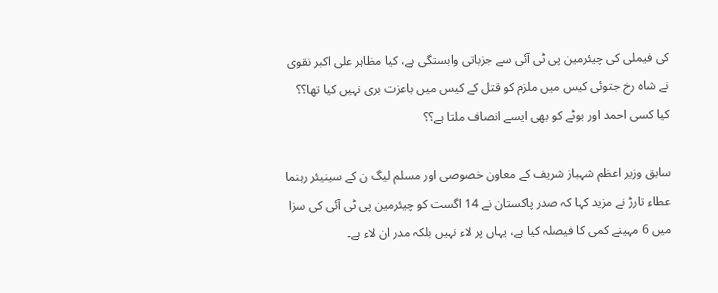کی فیملی کی چیئرمین پی ٹی آئی سے جزباتی وابستگی ہے، کیا مظاہر علی اکبر نقوی نے شاہ رخ جتوئی کیس میں ملزم کو قتل کے کیس میں باعزت بری نہیں کیا تھا؟؟ کیا کسی احمد اور بوٹے کو بھی ایسے انصاف ملتا ہے؟؟

سابق وزیر اعظم شہباز شریف کے معاون خصوصی اور مسلم لیگ ن کے سینیئر رہنما عطاء تارڑ نے مزید کہا کہ صدر پاکستان نے 14 اگست کو چیئرمین پی ٹی آئی کی سزا میں 6 مہینے کمی کا فیصلہ کیا ہے، یہاں پر لاء نہیں بلکہ مدر ان لاء ہے۔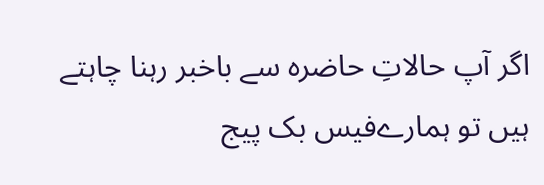اگر آپ حالاتِ حاضرہ سے باخبر رہنا چاہتے ہیں تو ہمارےفیس بک پیج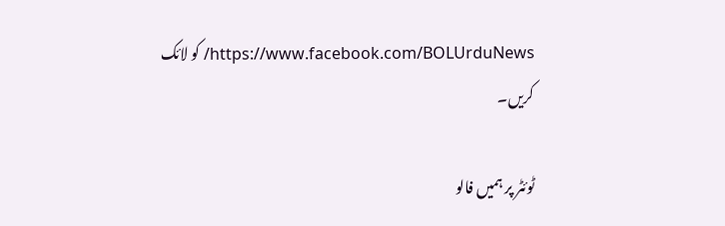https://www.facebook.com/BOLUrduNews/ کو لائک کریں۔

ٹوئٹر پر ہمیں فالو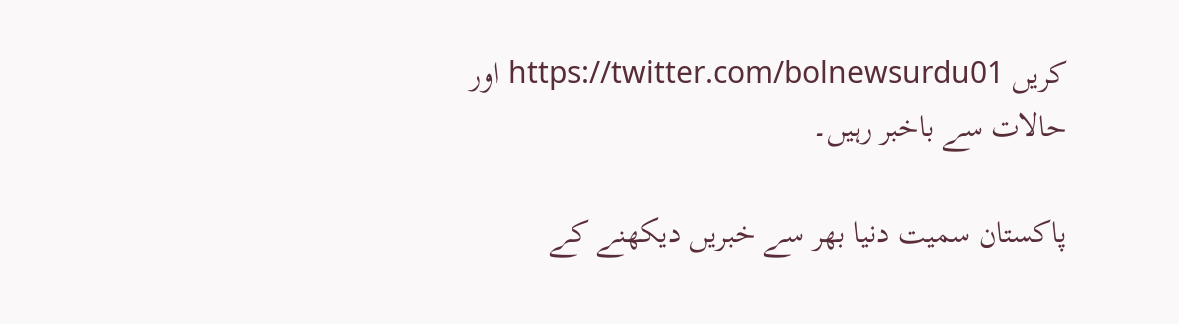کریں https://twitter.com/bolnewsurdu01 اور حالات سے باخبر رہیں۔

پاکستان سمیت دنیا بھر سے خبریں دیکھنے کے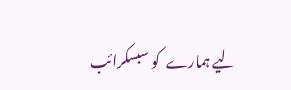لیے ہمارے  کو سبسکرائب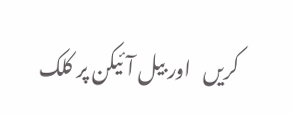کریں   اور بیل آئیکن پر کلک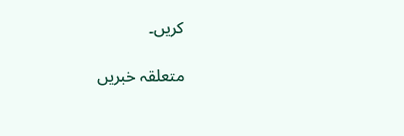کریں۔

متعلقہ خبریں